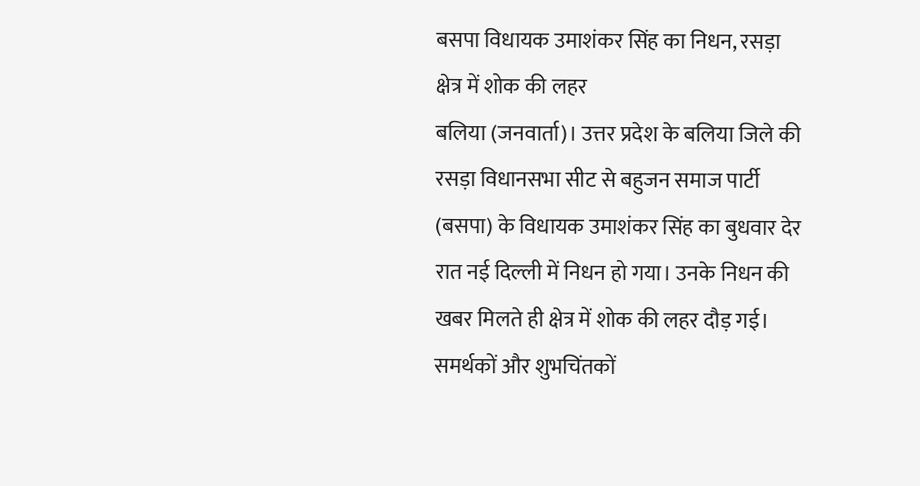बसपा विधायक उमाशंकर सिंह का निधन, रसड़ा क्षेत्र में शोक की लहर
बलिया (जनवार्ता)। उत्तर प्रदेश के बलिया जिले की रसड़ा विधानसभा सीट से बहुजन समाज पार्टी (बसपा) के विधायक उमाशंकर सिंह का बुधवार देर रात नई दिल्ली में निधन हो गया। उनके निधन की खबर मिलते ही क्षेत्र में शोक की लहर दौड़ गई। समर्थकों और शुभचिंतकों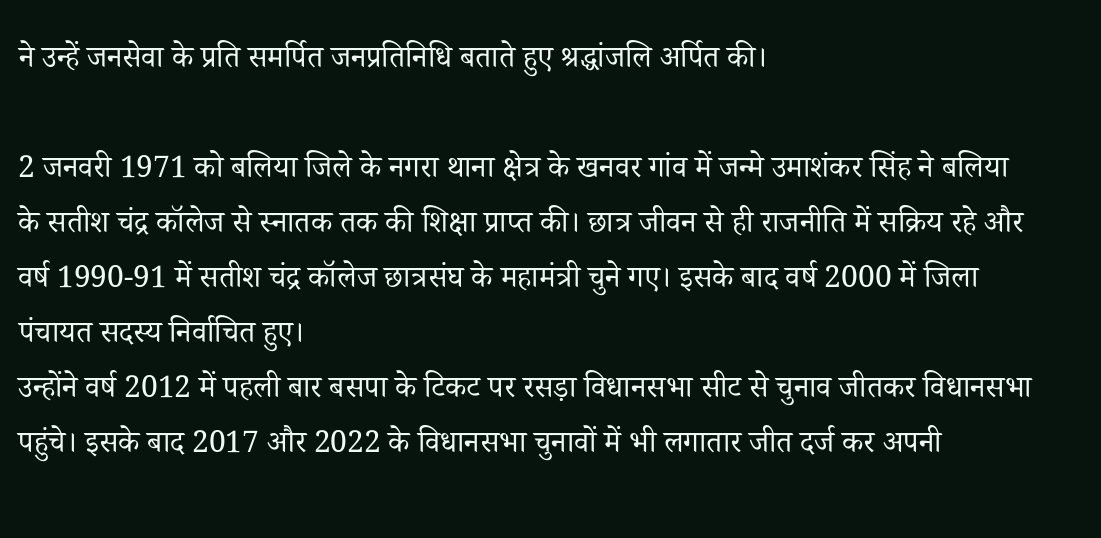ने उन्हें जनसेवा के प्रति समर्पित जनप्रतिनिधि बताते हुए श्रद्धांजलि अर्पित की।

2 जनवरी 1971 को बलिया जिले के नगरा थाना क्षेत्र के खनवर गांव में जन्मे उमाशंकर सिंह ने बलिया के सतीश चंद्र कॉलेज से स्नातक तक की शिक्षा प्राप्त की। छात्र जीवन से ही राजनीति में सक्रिय रहे और वर्ष 1990-91 में सतीश चंद्र कॉलेज छात्रसंघ के महामंत्री चुने गए। इसके बाद वर्ष 2000 में जिला पंचायत सदस्य निर्वाचित हुए।
उन्होंने वर्ष 2012 में पहली बार बसपा के टिकट पर रसड़ा विधानसभा सीट से चुनाव जीतकर विधानसभा पहुंचे। इसके बाद 2017 और 2022 के विधानसभा चुनावों में भी लगातार जीत दर्ज कर अपनी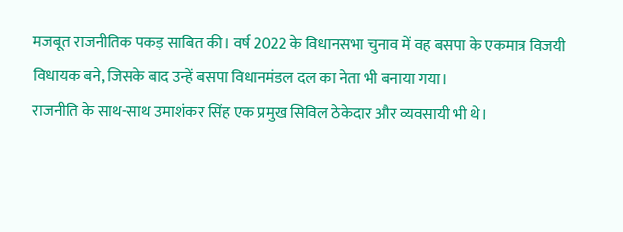मजबूत राजनीतिक पकड़ साबित की। वर्ष 2022 के विधानसभा चुनाव में वह बसपा के एकमात्र विजयी विधायक बने, जिसके बाद उन्हें बसपा विधानमंडल दल का नेता भी बनाया गया।
राजनीति के साथ-साथ उमाशंकर सिंह एक प्रमुख सिविल ठेकेदार और व्यवसायी भी थे।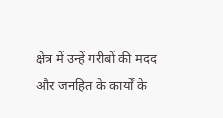क्षेत्र में उन्हें गरीबों की मदद और जनहित के कार्यों के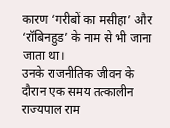कारण ‘गरीबों का मसीहा’ और ‘रॉबिनहुड’ के नाम से भी जाना जाता था।
उनके राजनीतिक जीवन के दौरान एक समय तत्कालीन राज्यपाल राम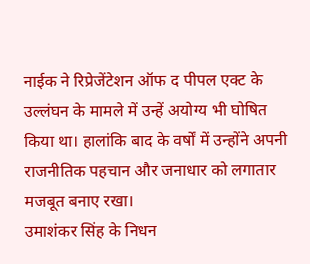नाईक ने रिप्रेजेंटेशन ऑफ द पीपल एक्ट के उल्लंघन के मामले में उन्हें अयोग्य भी घोषित किया था। हालांकि बाद के वर्षों में उन्होंने अपनी राजनीतिक पहचान और जनाधार को लगातार मजबूत बनाए रखा।
उमाशंकर सिंह के निधन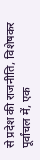से प्रदेश की राजनीति, विशेषकर पूर्वांचल में, एक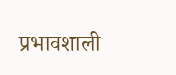प्रभावशाली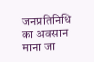जनप्रतिनिधि का अवसान माना जा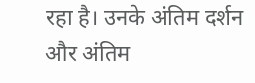रहा है। उनके अंतिम दर्शन और अंतिम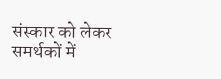संस्कार को लेकर समर्थकों में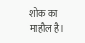शोक का माहौल है।